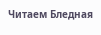Читаем Бледная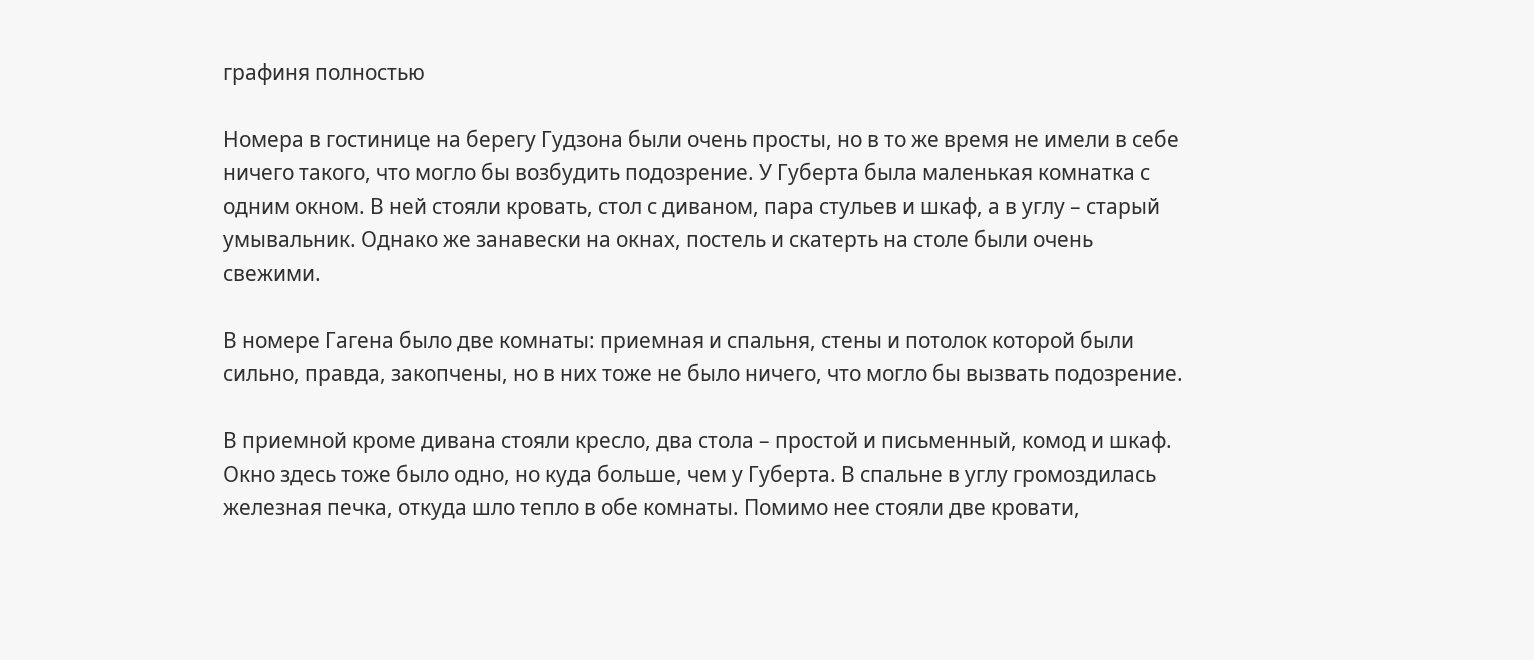графиня полностью

Номера в гостинице на берегу Гудзона были очень просты, но в то же время не имели в себе ничего такого, что могло бы возбудить подозрение. У Губерта была маленькая комнатка с одним окном. В ней стояли кровать, стол с диваном, пара стульев и шкаф, а в углу – старый умывальник. Однако же занавески на окнах, постель и скатерть на столе были очень свежими.

В номере Гагена было две комнаты: приемная и спальня, стены и потолок которой были сильно, правда, закопчены, но в них тоже не было ничего, что могло бы вызвать подозрение.

В приемной кроме дивана стояли кресло, два стола – простой и письменный, комод и шкаф. Окно здесь тоже было одно, но куда больше, чем у Губерта. В спальне в углу громоздилась железная печка, откуда шло тепло в обе комнаты. Помимо нее стояли две кровати,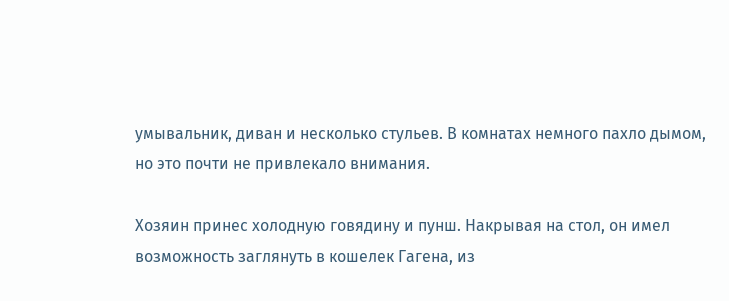умывальник, диван и несколько стульев. В комнатах немного пахло дымом, но это почти не привлекало внимания.

Хозяин принес холодную говядину и пунш. Накрывая на стол, он имел возможность заглянуть в кошелек Гагена, из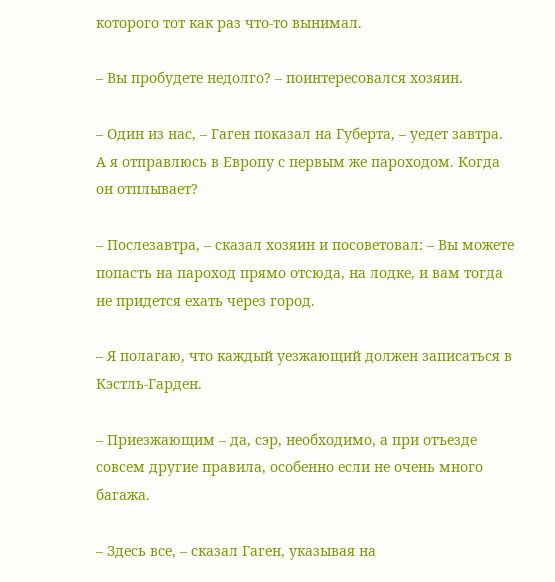которого тот как раз что-то вынимал.

– Вы пробудете недолго? – поинтересовался хозяин.

– Один из нас, – Гаген показал на Губерта, – уедет завтра. А я отправлюсь в Европу с первым же пароходом. Когда он отплывает?

– Послезавтра, – сказал хозяин и посоветовал: – Вы можете попасть на пароход прямо отсюда, на лодке, и вам тогда не придется ехать через город.

– Я полагаю, что каждый уезжающий должен записаться в Кэстль-Гарден.

– Приезжающим – да, сэр, необходимо, а при отъезде совсем другие правила, особенно если не очень много багажа.

– Здесь все, – сказал Гаген, указывая на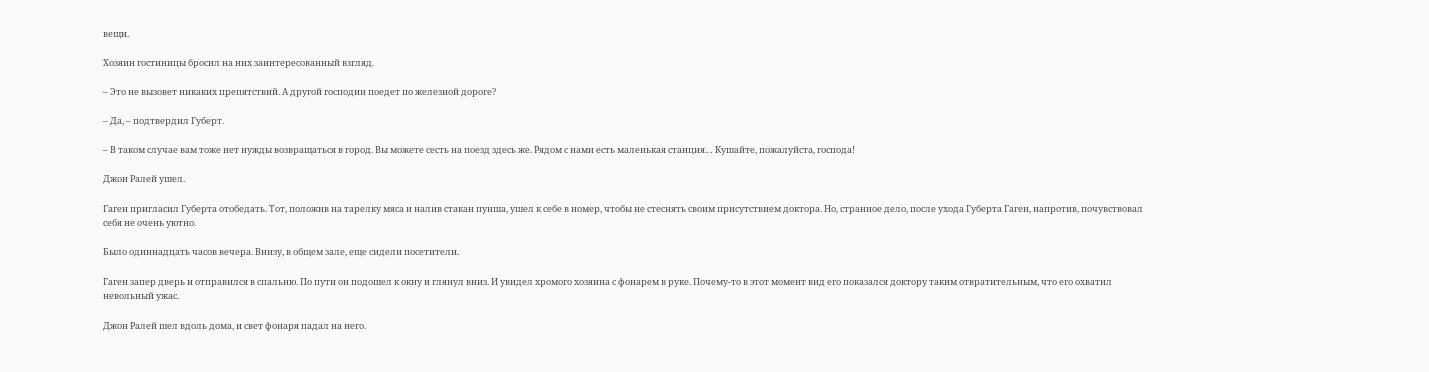вещи.

Хозяин гостиницы бросил на них заинтересованный взгляд.

– Это не вызовет никаких препятствий. А другой господин поедет по железной дороге?

– Да, – подтвердил Губерт.

– В таком случае вам тоже нет нужды возвращаться в город. Вы можете сесть на поезд здесь же. Рядом с нами есть маленькая станция… Кушайте, пожалуйста, господа!

Джон Ралей ушел.

Гаген пригласил Губерта отобедать. Тот, положив на тарелку мяса и налив стакан пунша, ушел к себе в номер, чтобы не стеснять своим присутствием доктора. Но, странное дело, после ухода Губерта Гаген, напротив, почувствовал себя не очень уютно.

Было одиннадцать часов вечера. Внизу, в общем зале, еще сидели посетители.

Гаген запер дверь и отправился в спальню. По пути он подошел к окну и глянул вниз. И увидел хромого хозяина с фонарем в руке. Почему-то в этот момент вид его показался доктору таким отвратительным, что его охватил невольный ужас.

Джон Ралей шел вдоль дома, и свет фонаря падал на него.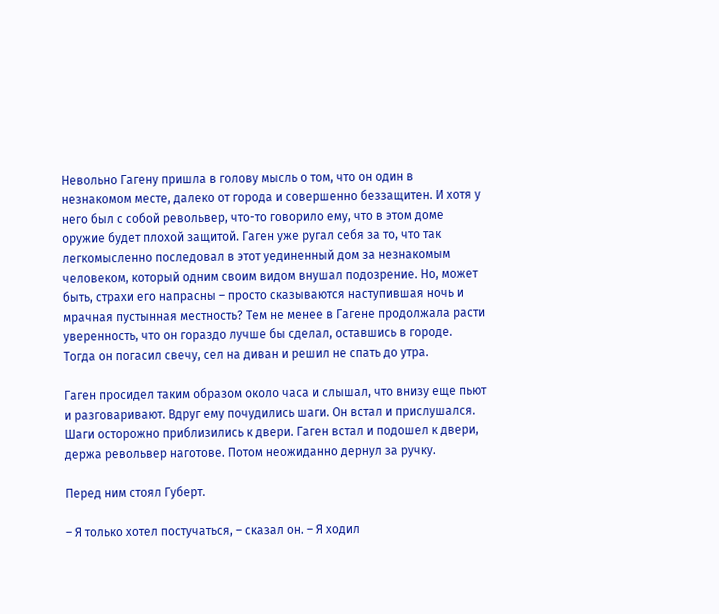Невольно Гагену пришла в голову мысль о том, что он один в незнакомом месте, далеко от города и совершенно беззащитен. И хотя у него был с собой револьвер, что-то говорило ему, что в этом доме оружие будет плохой защитой. Гаген уже ругал себя за то, что так легкомысленно последовал в этот уединенный дом за незнакомым человеком, который одним своим видом внушал подозрение. Но, может быть, страхи его напрасны – просто сказываются наступившая ночь и мрачная пустынная местность? Тем не менее в Гагене продолжала расти уверенность, что он гораздо лучше бы сделал, оставшись в городе. Тогда он погасил свечу, сел на диван и решил не спать до утра.

Гаген просидел таким образом около часа и слышал, что внизу еще пьют и разговаривают. Вдруг ему почудились шаги. Он встал и прислушался. Шаги осторожно приблизились к двери. Гаген встал и подошел к двери, держа револьвер наготове. Потом неожиданно дернул за ручку.

Перед ним стоял Губерт.

– Я только хотел постучаться, – сказал он. – Я ходил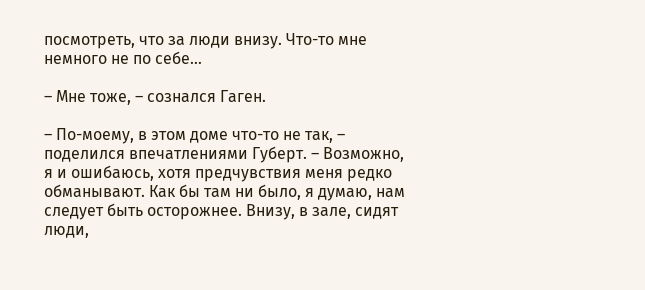посмотреть, что за люди внизу. Что-то мне немного не по себе…

– Мне тоже, – сознался Гаген.

– По-моему, в этом доме что-то не так, – поделился впечатлениями Губерт. – Возможно, я и ошибаюсь, хотя предчувствия меня редко обманывают. Как бы там ни было, я думаю, нам следует быть осторожнее. Внизу, в зале, сидят люди,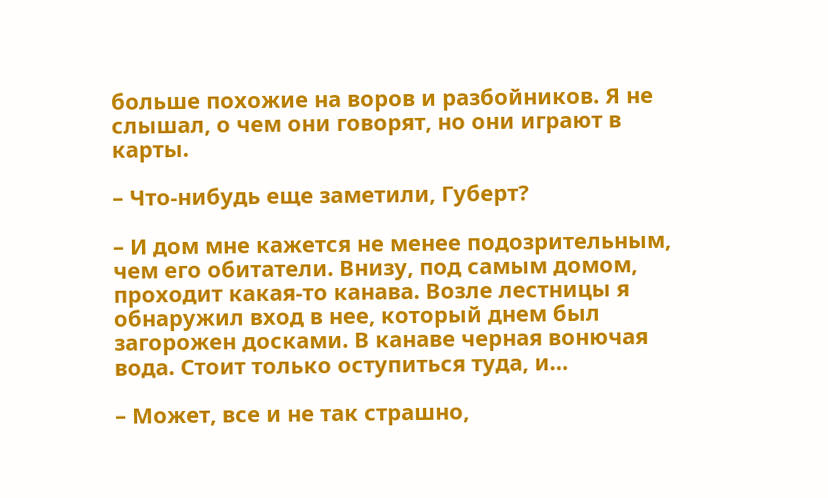больше похожие на воров и разбойников. Я не слышал, о чем они говорят, но они играют в карты.

– Что-нибудь еще заметили, Губерт?

– И дом мне кажется не менее подозрительным, чем его обитатели. Внизу, под самым домом, проходит какая-то канава. Возле лестницы я обнаружил вход в нее, который днем был загорожен досками. В канаве черная вонючая вода. Стоит только оступиться туда, и…

– Может, все и не так страшно,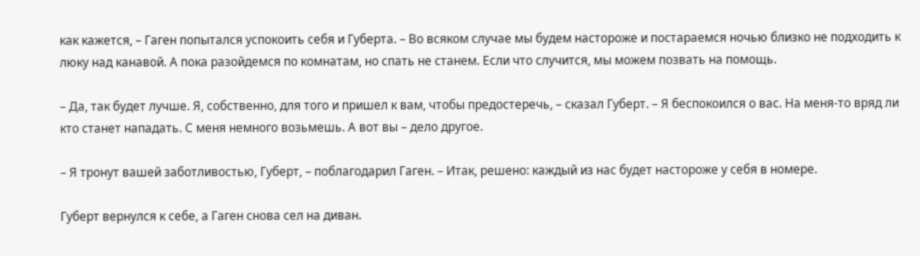как кажется, – Гаген попытался успокоить себя и Губерта. – Во всяком случае мы будем настороже и постараемся ночью близко не подходить к люку над канавой. А пока разойдемся по комнатам, но спать не станем. Если что случится, мы можем позвать на помощь.

– Да, так будет лучше. Я, собственно, для того и пришел к вам, чтобы предостеречь, – сказал Губерт. – Я беспокоился о вас. На меня-то вряд ли кто станет нападать. С меня немного возьмешь. А вот вы – дело другое.

– Я тронут вашей заботливостью, Губерт, – поблагодарил Гаген. – Итак, решено: каждый из нас будет настороже у себя в номере.

Губерт вернулся к себе, а Гаген снова сел на диван.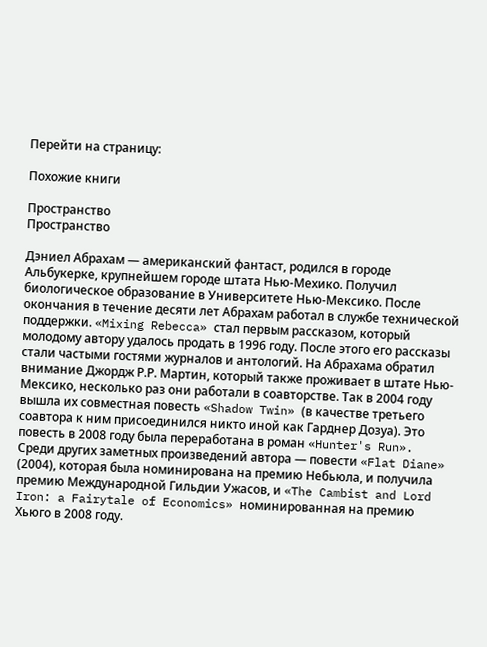Перейти на страницу:

Похожие книги

Пространство
Пространство

Дэниел Абрахам — американский фантаст, родился в городе Альбукерке, крупнейшем городе штата Нью-Мехико. Получил биологическое образование в Университете Нью-Мексико. После окончания в течение десяти лет Абрахам работал в службе технической поддержки. «Mixing Rebecca» стал первым рассказом, который молодому автору удалось продать в 1996 году. После этого его рассказы стали частыми гостями журналов и антологий. На Абрахама обратил внимание Джордж Р.Р. Мартин, который также проживает в штате Нью-Мексико, несколько раз они работали в соавторстве. Так в 2004 году вышла их совместная повесть «Shadow Twin» (в качестве третьего соавтора к ним присоединился никто иной как Гарднер Дозуа). Это повесть в 2008 году была переработана в роман «Hunter's Run». Среди других заметных произведений автора — повести «Flat Diane» (2004), которая была номинирована на премию Небьюла, и получила премию Международной Гильдии Ужасов, и «The Cambist and Lord Iron: a Fairytale of Economics» номинированная на премию Хьюго в 2008 году.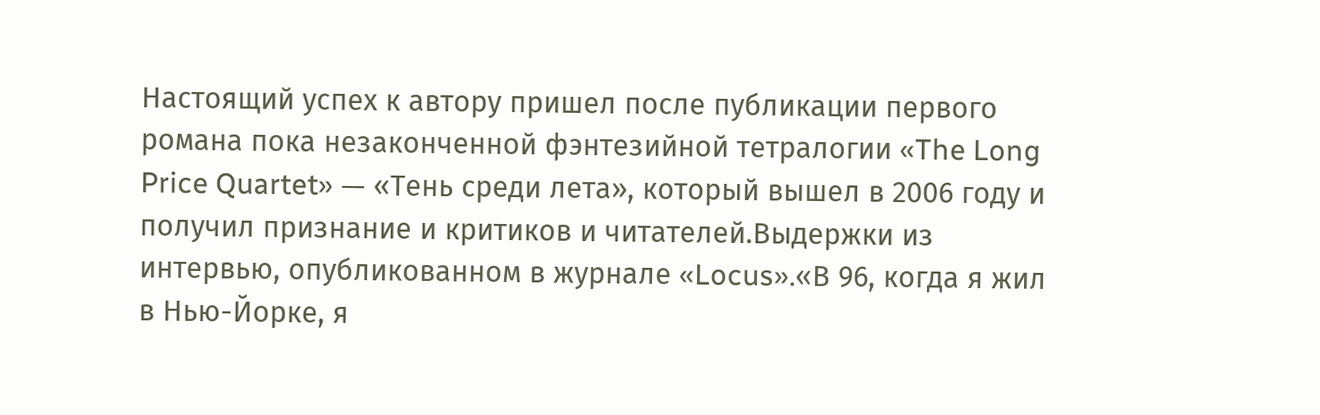Настоящий успех к автору пришел после публикации первого романа пока незаконченной фэнтезийной тетралогии «The Long Price Quartet» — «Тень среди лета», который вышел в 2006 году и получил признание и критиков и читателей.Выдержки из интервью, опубликованном в журнале «Locus».«В 96, когда я жил в Нью-Йорке, я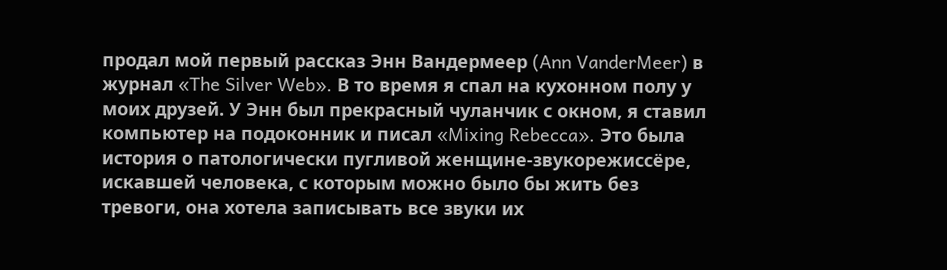продал мой первый рассказ Энн Вандермеер (Ann VanderMeer) в журнал «The Silver Web». В то время я спал на кухонном полу у моих друзей. У Энн был прекрасный чуланчик с окном, я ставил компьютер на подоконник и писал «Mixing Rebecca». Это была история о патологически пугливой женщине-звукорежиссёре, искавшей человека, с которым можно было бы жить без тревоги, она хотела записывать все звуки их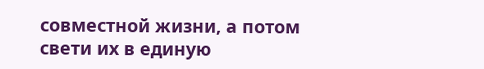совместной жизни, а потом свети их в единую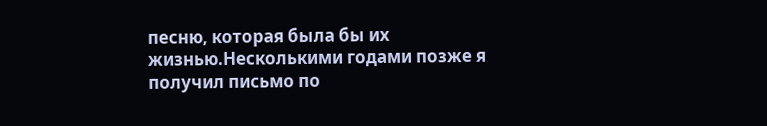песню, которая была бы их жизнью.Несколькими годами позже я получил письмо по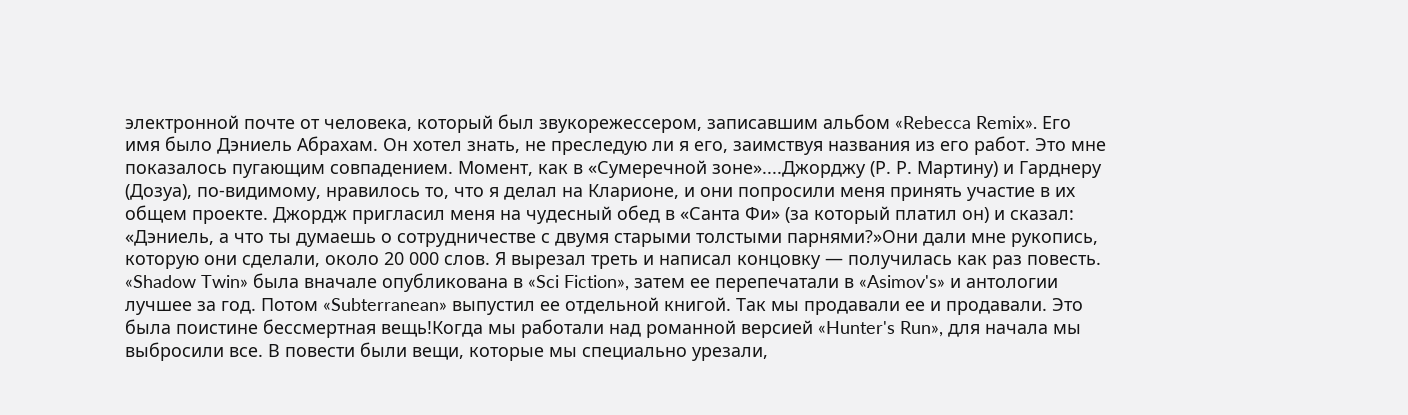электронной почте от человека, который был звукорежессером, записавшим альбом «Rebecca Remix». Его имя было Дэниель Абрахам. Он хотел знать, не преследую ли я его, заимствуя названия из его работ. Это мне показалось пугающим совпадением. Момент, как в «Сумеречной зоне»....Джорджу (Р. Р. Мартину) и Гарднеру (Дозуа), по-видимому, нравилось то, что я делал на Кларионе, и они попросили меня принять участие в их общем проекте. Джордж пригласил меня на чудесный обед в «Санта Фи» (за который платил он) и сказал: «Дэниель, а что ты думаешь о сотрудничестве с двумя старыми толстыми парнями?»Они дали мне рукопись, которую они сделали, около 20 000 слов. Я вырезал треть и написал концовку — получилась как раз повесть. «Shadow Twin» была вначале опубликована в «Sci Fiction», затем ее перепечатали в «Asimov's» и антологии лучшее за год. Потом «Subterranean» выпустил ее отдельной книгой. Так мы продавали ее и продавали. Это была поистине бессмертная вещь!Когда мы работали над романной версией «Hunter's Run», для начала мы выбросили все. В повести были вещи, которые мы специально урезали,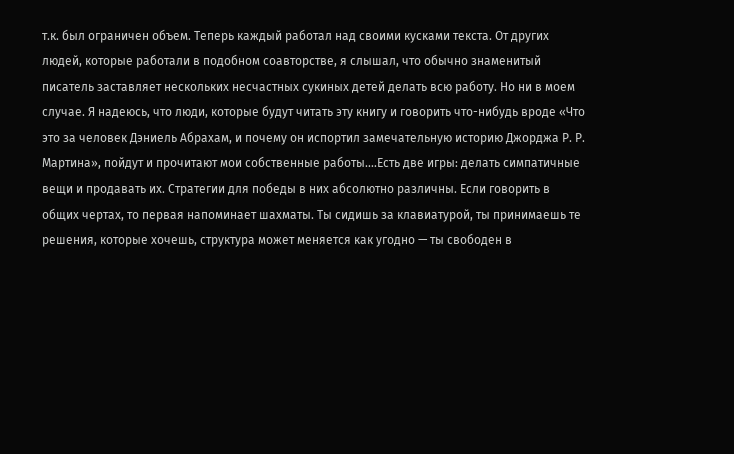т.к. был ограничен объем. Теперь каждый работал над своими кусками текста. От других людей, которые работали в подобном соавторстве, я слышал, что обычно знаменитый писатель заставляет нескольких несчастных сукиных детей делать всю работу. Но ни в моем случае. Я надеюсь, что люди, которые будут читать эту книгу и говорить что-нибудь вроде «Что это за человек Дэниель Абрахам, и почему он испортил замечательную историю Джорджа Р. Р. Мартина», пойдут и прочитают мои собственные работы....Есть две игры: делать симпатичные вещи и продавать их. Стратегии для победы в них абсолютно различны. Если говорить в общих чертах, то первая напоминает шахматы. Ты сидишь за клавиатурой, ты принимаешь те решения, которые хочешь, структура может меняется как угодно — ты свободен в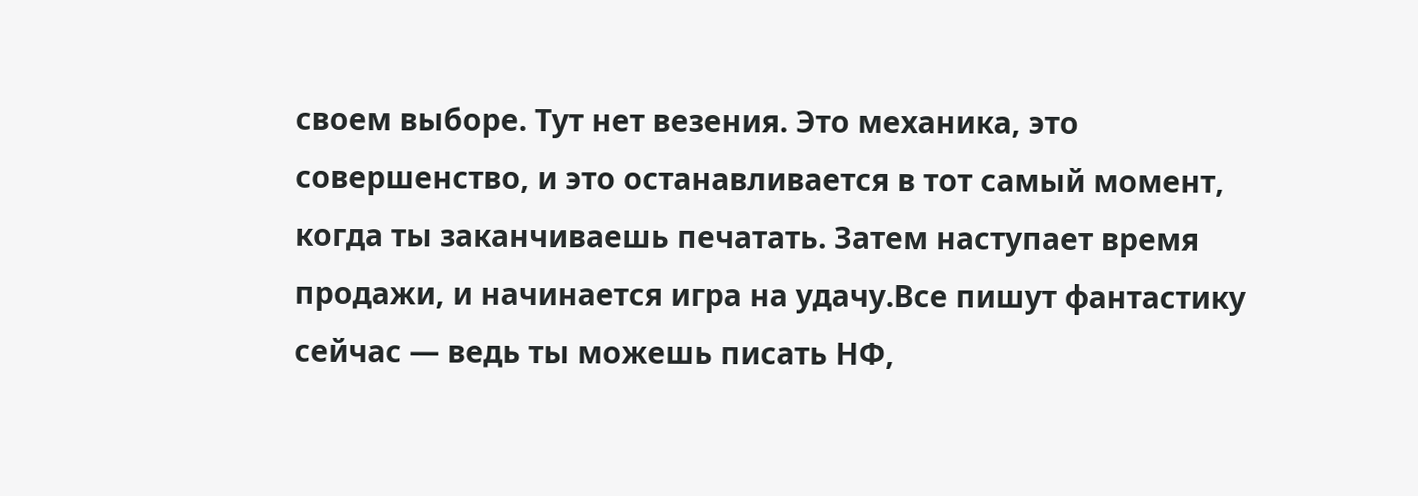своем выборе. Тут нет везения. Это механика, это совершенство, и это останавливается в тот самый момент, когда ты заканчиваешь печатать. Затем наступает время продажи, и начинается игра на удачу.Все пишут фантастику сейчас — ведь ты можешь писать НФ,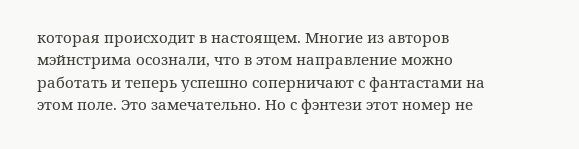которая происходит в настоящем. Многие из авторов мэйнстрима осознали, что в этом направление можно работать и теперь успешно соперничают с фантастами на этом поле. Это замечательно. Но с фэнтези этот номер не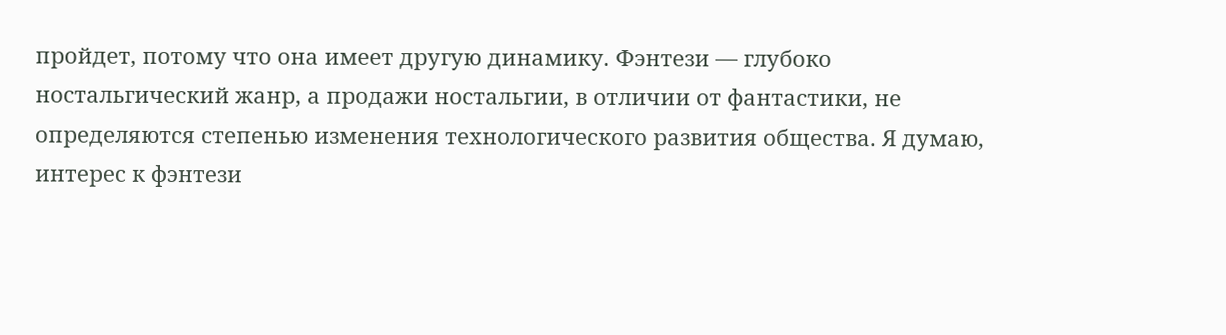пройдет, потому что она имеет другую динамику. Фэнтези — глубоко ностальгический жанр, а продажи ностальгии, в отличии от фантастики, не определяются степенью изменения технологического развития общества. Я думаю, интерес к фэнтези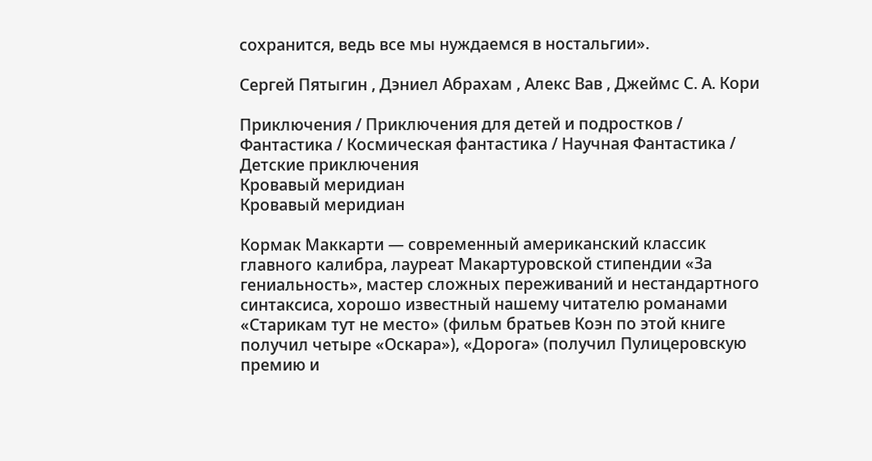сохранится, ведь все мы нуждаемся в ностальгии».

Сергей Пятыгин , Дэниел Абрахам , Алекс Вав , Джеймс С. А. Кори

Приключения / Приключения для детей и подростков / Фантастика / Космическая фантастика / Научная Фантастика / Детские приключения
Кровавый меридиан
Кровавый меридиан

Кормак Маккарти — современный американский классик главного калибра, лауреат Макартуровской стипендии «За гениальность», мастер сложных переживаний и нестандартного синтаксиса, хорошо известный нашему читателю романами «Старикам тут не место» (фильм братьев Коэн по этой книге получил четыре «Оскара»), «Дорога» (получил Пулицеровскую премию и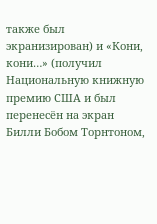также был экранизирован) и «Кони, кони…» (получил Национальную книжную премию США и был перенесён на экран Билли Бобом Торнтоном,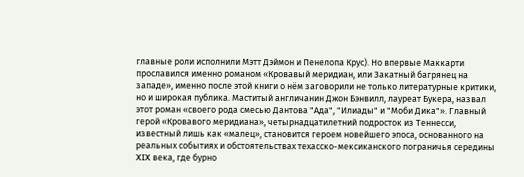главные роли исполнили Мэтт Дэймон и Пенелопа Крус). Но впервые Маккарти прославился именно романом «Кровавый меридиан, или Закатный багрянец на западе», именно после этой книги о нём заговорили не только литературные критики, но и широкая публика. Маститый англичанин Джон Бэнвилл, лауреат Букера, назвал этот роман «своего рода смесью Дантова "Ада", "Илиады" и "Моби Дика"». Главный герой «Кровавого меридиана», четырнадцатилетний подросток из Теннесси, известный лишь как «малец», становится героем новейшего эпоса, основанного на реальных событиях и обстоятельствах техасско-мексиканского пограничья середины XIX века, где бурно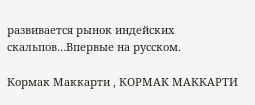развивается рынок индейских скальпов…Впервые на русском.

Кормак Маккарти , КОРМАК МАККАРТИ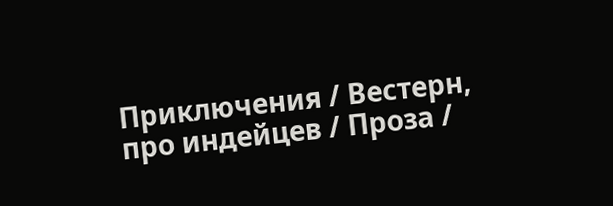Приключения / Вестерн, про индейцев / Проза /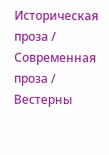Историческая проза / Современная проза / Вестерны